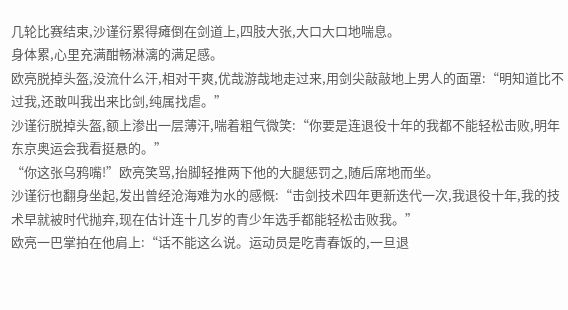几轮比赛结束,沙谨衍累得瘫倒在剑道上,四肢大张,大口大口地喘息。
身体累,心里充满酣畅淋漓的满足感。
欧亮脱掉头盔,没流什么汗,相对干爽,优哉游哉地走过来,用剑尖敲敲地上男人的面罩:“明知道比不过我,还敢叫我出来比剑,纯属找虐。”
沙谨衍脱掉头盔,额上渗出一层薄汗,喘着粗气微笑:“你要是连退役十年的我都不能轻松击败,明年东京奥运会我看挺悬的。”
“你这张乌鸦嘴!”欧亮笑骂,抬脚轻推两下他的大腿惩罚之,随后席地而坐。
沙谨衍也翻身坐起,发出曾经沧海难为水的感慨:“击剑技术四年更新迭代一次,我退役十年,我的技术早就被时代抛弃,现在估计连十几岁的青少年选手都能轻松击败我。”
欧亮一巴掌拍在他肩上:“话不能这么说。运动员是吃青春饭的,一旦退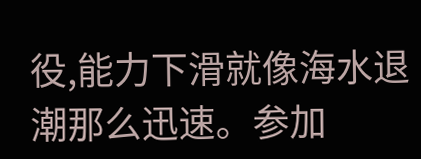役,能力下滑就像海水退潮那么迅速。参加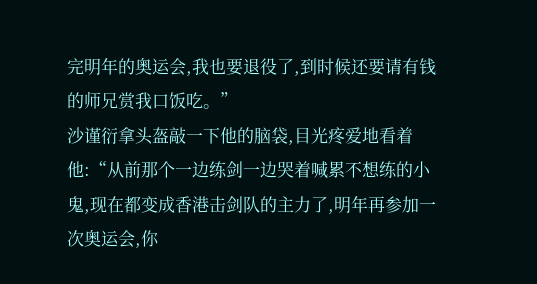完明年的奥运会,我也要退役了,到时候还要请有钱的师兄赏我口饭吃。”
沙谨衍拿头盔敲一下他的脑袋,目光疼爱地看着他:“从前那个一边练剑一边哭着喊累不想练的小鬼,现在都变成香港击剑队的主力了,明年再参加一次奥运会,你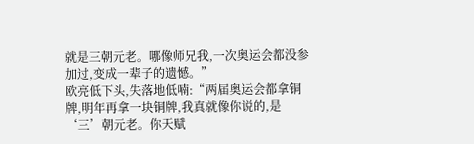就是三朝元老。哪像师兄我,一次奥运会都没参加过,变成一辈子的遗憾。”
欧亮低下头,失落地低喃:“两届奥运会都拿铜牌,明年再拿一块铜牌,我真就像你说的,是‘三’朝元老。你天赋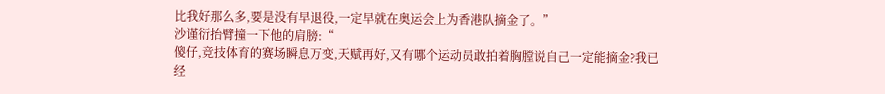比我好那么多,要是没有早退役,一定早就在奥运会上为香港队摘金了。”
沙谨衍抬臂撞一下他的肩膀:“
傻仔,竞技体育的赛场瞬息万变,天赋再好,又有哪个运动员敢拍着胸膛说自己一定能摘金?我已经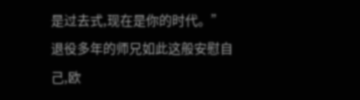是过去式,现在是你的时代。”
退役多年的师兄如此这般安慰自己,欧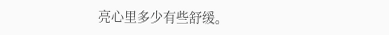亮心里多少有些舒缓。